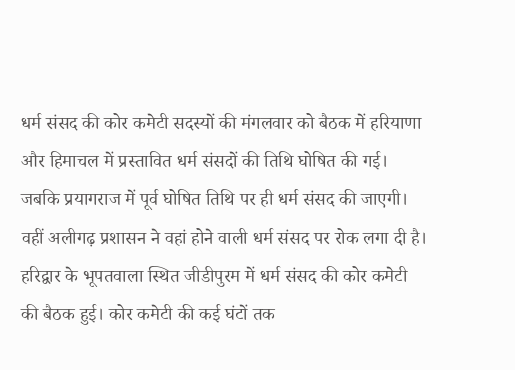धर्म संसद की कोर कमेटी सदस्यों की मंगलवार को बैठक में हरियाणा और हिमाचल में प्रस्तावित धर्म संसदों की तिथि घोषित की गई। जबकि प्रयागराज में पूर्व घोषित तिथि पर ही धर्म संसद की जाएगी। वहीं अलीगढ़ प्रशासन ने वहां होने वाली धर्म संसद पर रोक लगा दी है।
हरिद्वार के भूपतवाला स्थित जीडीपुरम में धर्म संसद की कोर कमेटी की बैठक हुई। कोर कमेटी की कई घंटों तक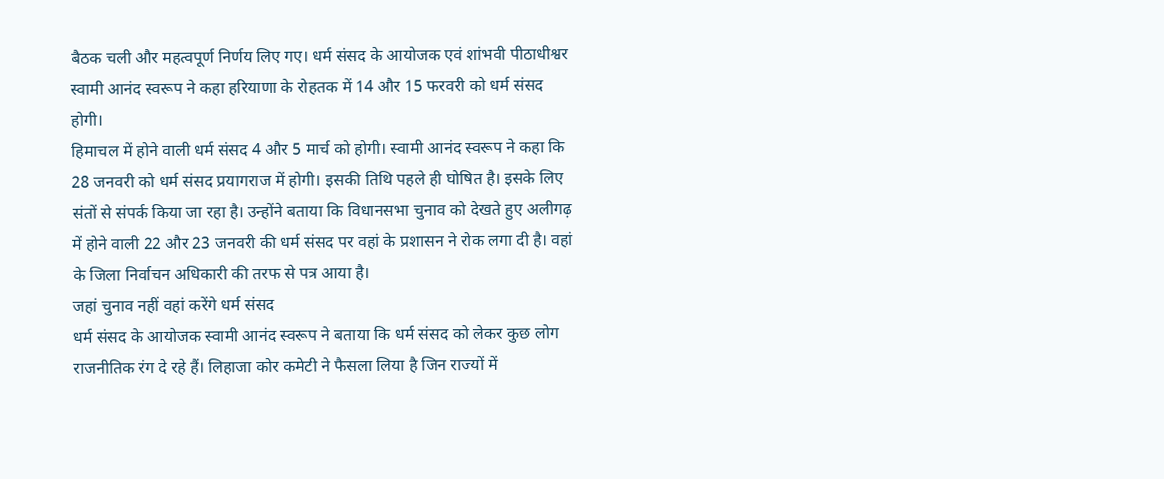बैठक चली और महत्वपूर्ण निर्णय लिए गए। धर्म संसद के आयोजक एवं शांभवी पीठाधीश्वर स्वामी आनंद स्वरूप ने कहा हरियाणा के रोहतक में 14 और 15 फरवरी को धर्म संसद होगी।
हिमाचल में होने वाली धर्म संसद 4 और 5 मार्च को होगी। स्वामी आनंद स्वरूप ने कहा कि 28 जनवरी को धर्म संसद प्रयागराज में होगी। इसकी तिथि पहले ही घोषित है। इसके लिए संतों से संपर्क किया जा रहा है। उन्होंने बताया कि विधानसभा चुनाव को देखते हुए अलीगढ़ में होने वाली 22 और 23 जनवरी की धर्म संसद पर वहां के प्रशासन ने रोक लगा दी है। वहां के जिला निर्वाचन अधिकारी की तरफ से पत्र आया है।
जहां चुनाव नहीं वहां करेंगे धर्म संसद
धर्म संसद के आयोजक स्वामी आनंद स्वरूप ने बताया कि धर्म संसद को लेकर कुछ लोग राजनीतिक रंग दे रहे हैं। लिहाजा कोर कमेटी ने फैसला लिया है जिन राज्यों में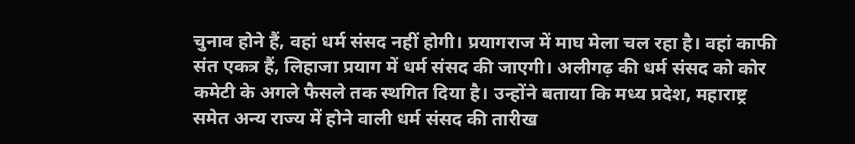चुनाव होने हैं, वहां धर्म संसद नहीं होगी। प्रयागराज में माघ मेला चल रहा है। वहां काफी संत एकत्र हैं, लिहाजा प्रयाग में धर्म संसद की जाएगी। अलीगढ़ की धर्म संसद को कोर कमेटी के अगले फैसले तक स्थगित दिया है। उन्होंने बताया कि मध्य प्रदेश, महाराष्ट्र समेत अन्य राज्य में होने वाली धर्म संसद की तारीख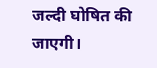जल्दी घोषित की जाएगी।